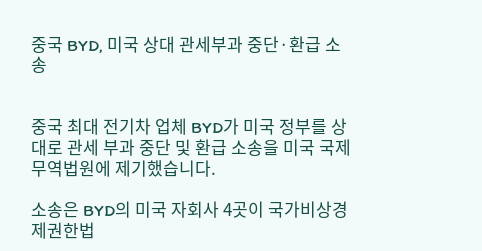중국 BYD, 미국 상대 관세부과 중단·환급 소송


중국 최대 전기차 업체 BYD가 미국 정부를 상대로 관세 부과 중단 및 환급 소송을 미국 국제무역법원에 제기했습니다.

소송은 BYD의 미국 자회사 4곳이 국가비상경제권한법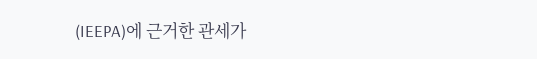(IEEPA)에 근거한 관세가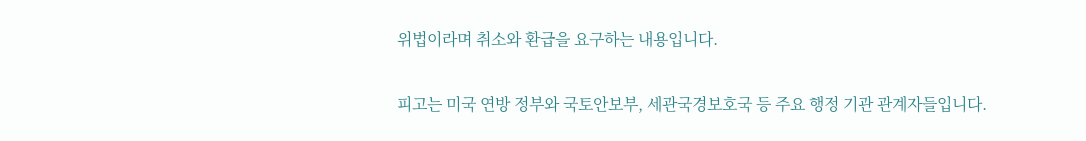위법이라며 취소와 환급을 요구하는 내용입니다.

피고는 미국 연방 정부와 국토안보부, 세관국경보호국 등 주요 행정 기관 관계자들입니다.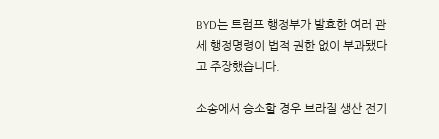BYD는 트럼프 행정부가 발효한 여러 관세 행정명령이 법적 권한 없이 부과됐다고 주장했습니다.

소송에서 승소할 경우 브라질 생산 전기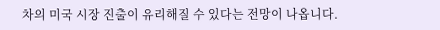차의 미국 시장 진출이 유리해질 수 있다는 전망이 나옵니다.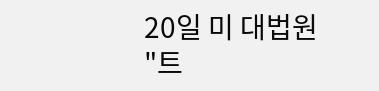20일 미 대법원 "트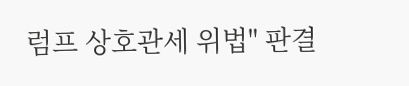럼프 상호관세 위법" 판결